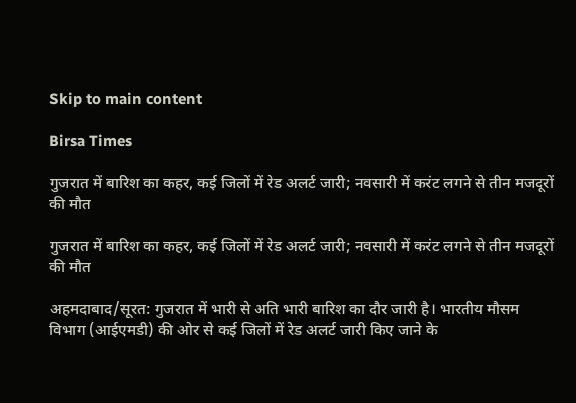Skip to main content

Birsa Times

गुजरात में बारिश का कहर, कई जिलों में रेड अलर्ट जारी; नवसारी में करंट लगने से तीन मजदूरों की मौत

गुजरात में बारिश का कहर, कई जिलों में रेड अलर्ट जारी; नवसारी में करंट लगने से तीन मजदूरों की मौत

अहमदाबाद/सूरत: गुजरात में भारी से अति भारी बारिश का दौर जारी है। भारतीय मौसम विभाग (आईएमडी) की ओर से कई जिलों में रेड अलर्ट जारी किए जाने के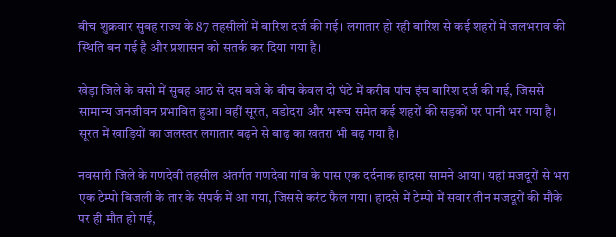बीच शुक्रवार सुबह राज्य के 87 तहसीलों में बारिश दर्ज की गई। लगातार हो रही बारिश से कई शहरों में जलभराव की स्थिति बन गई है और प्रशासन को सतर्क कर दिया गया है।

खेड़ा जिले के वसो में सुबह आठ से दस बजे के बीच केवल दो घंटे में करीब पांच इंच बारिश दर्ज की गई, जिससे सामान्य जनजीवन प्रभावित हुआ। वहीं सूरत, वडोदरा और भरूच समेत कई शहरों की सड़कों पर पानी भर गया है। सूरत में खाड़ियों का जलस्तर लगातार बढ़ने से बाढ़ का खतरा भी बढ़ गया है।

नवसारी जिले के गणदेवी तहसील अंतर्गत गणदेवा गांव के पास एक दर्दनाक हादसा सामने आया। यहां मजदूरों से भरा एक टेम्पो बिजली के तार के संपर्क में आ गया, जिससे करंट फैल गया। हादसे में टेम्पो में सवार तीन मजदूरों की मौके पर ही मौत हो गई,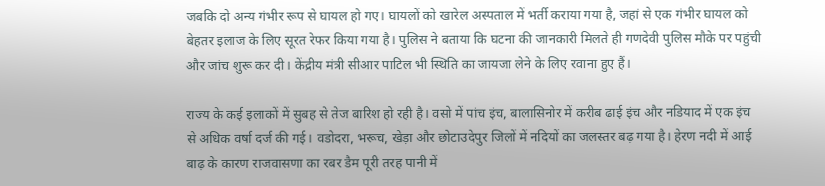जबकि दो अन्य गंभीर रूप से घायल हो गए। घायलों को खारेल अस्पताल में भर्ती कराया गया है, जहां से एक गंभीर घायल को बेहतर इलाज के लिए सूरत रेफर किया गया है। पुलिस ने बताया कि घटना की जानकारी मिलते ही गणदेवी पुलिस मौके पर पहुंची और जांच शुरू कर दी। केंद्रीय मंत्री सीआर पाटिल भी स्थिति का जायजा लेने के लिए रवाना हुए हैं।

राज्य के कई इलाकों में सुबह से तेज बारिश हो रही है। वसो में पांच इंच, बालासिनोर में करीब ढाई इंच और नडियाद में एक इंच से अधिक वर्षा दर्ज की गई। वडोदरा, भरूच, खेड़ा और छोटाउदेपुर जिलों में नदियों का जलस्तर बढ़ गया है। हेरण नदी में आई बाढ़ के कारण राजवासणा का रबर डैम पूरी तरह पानी में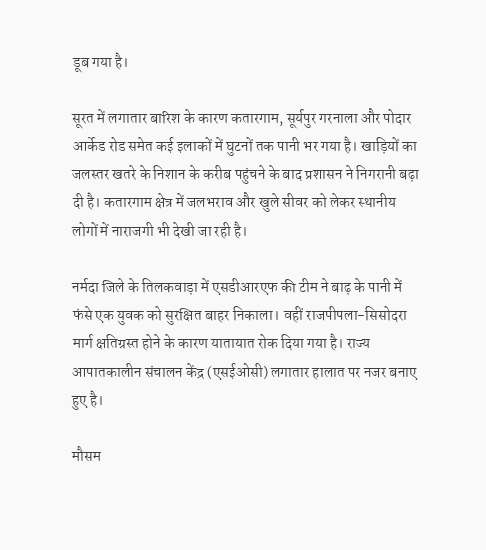डूब गया है।

सूरत में लगातार बारिश के कारण कतारगाम, सूर्यपुर गरनाला और पोदार आर्केड रोड समेत कई इलाकों में घुटनों तक पानी भर गया है। खाड़ियों का जलस्तर खतरे के निशान के करीब पहुंचने के बाद प्रशासन ने निगरानी बढ़ा दी है। कतारगाम क्षेत्र में जलभराव और खुले सीवर को लेकर स्थानीय लोगों में नाराजगी भी देखी जा रही है।

नर्मदा जिले के तिलकवाड़ा में एसडीआरएफ की टीम ने बाढ़ के पानी में फंसे एक युवक को सुरक्षित बाहर निकाला। वहीं राजपीपला-सिसोदरा मार्ग क्षतिग्रस्त होने के कारण यातायात रोक दिया गया है। राज्य आपातकालीन संचालन केंद्र (एसईओसी) लगातार हालात पर नजर बनाए हुए है।

मौसम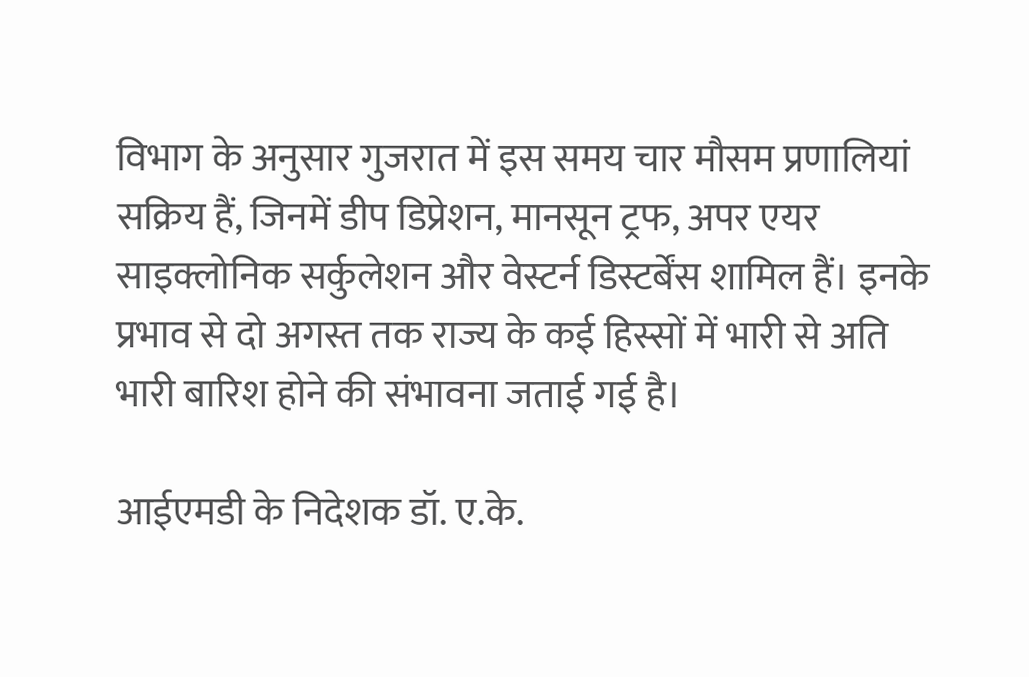विभाग के अनुसार गुजरात में इस समय चार मौसम प्रणालियां सक्रिय हैं, जिनमें डीप डिप्रेशन, मानसून ट्रफ, अपर एयर साइक्लोनिक सर्कुलेशन और वेस्टर्न डिस्टर्बेंस शामिल हैं। इनके प्रभाव से दो अगस्त तक राज्य के कई हिस्सों में भारी से अति भारी बारिश होने की संभावना जताई गई है।

आईएमडी के निदेशक डॉ. ए.के.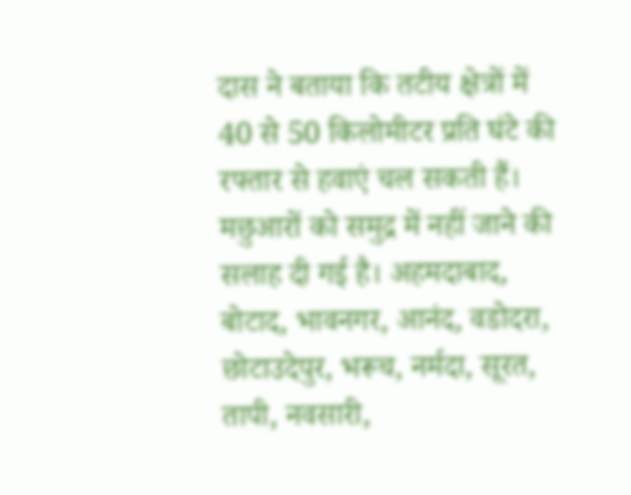दास ने बताया कि तटीय क्षेत्रों में 40 से 50 किलोमीटर प्रति घंटे की रफ्तार से हवाएं चल सकती हैं। मछुआरों को समुद्र में नहीं जाने की सलाह दी गई है। अहमदाबाद, बोटाद, भावनगर, आनंद, वडोदरा, छोटाउदेपुर, भरूच, नर्मदा, सूरत, तापी, नवसारी,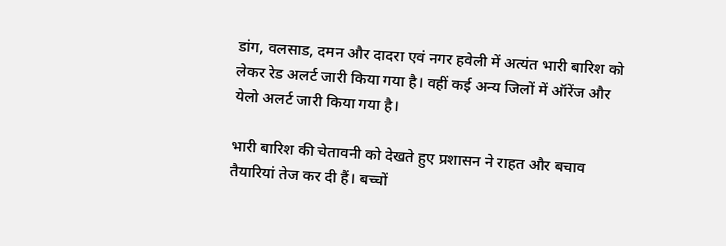डांग, वलसाड, दमन और दादरा एवं नगर हवेली में अत्यंत भारी बारिश को लेकर रेड अलर्ट जारी किया गया है। वहीं कई अन्य जिलों में ऑरेंज और येलो अलर्ट जारी किया गया है।

भारी बारिश की चेतावनी को देखते हुए प्रशासन ने राहत और बचाव तैयारियां तेज कर दी हैं। बच्चों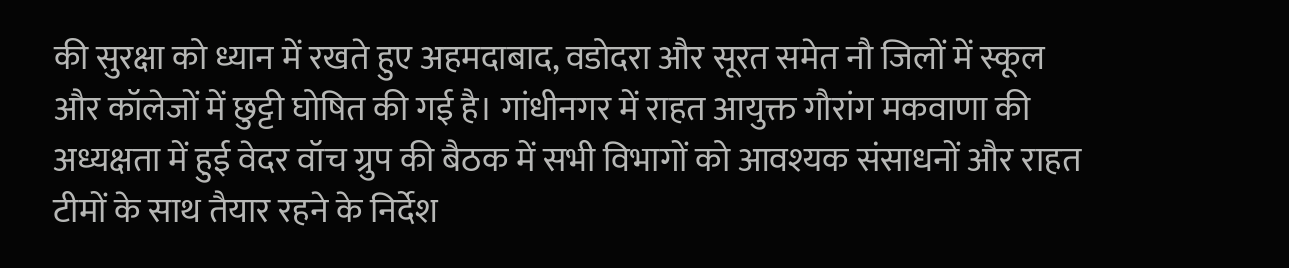की सुरक्षा को ध्यान में रखते हुए अहमदाबाद, वडोदरा और सूरत समेत नौ जिलों में स्कूल और कॉलेजों में छुट्टी घोषित की गई है। गांधीनगर में राहत आयुक्त गौरांग मकवाणा की अध्यक्षता में हुई वेदर वॉच ग्रुप की बैठक में सभी विभागों को आवश्यक संसाधनों और राहत टीमों के साथ तैयार रहने के निर्देश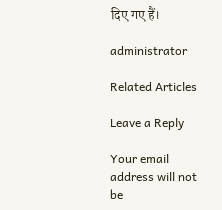दिए गए हैं।

administrator

Related Articles

Leave a Reply

Your email address will not be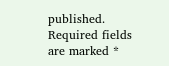published. Required fields are marked *